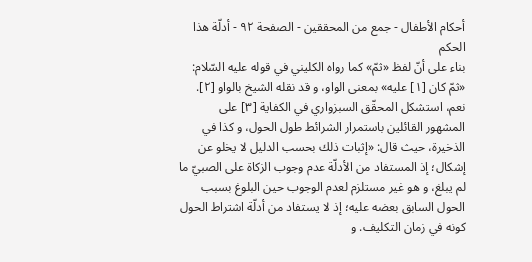أحكام الأطفال - جمع من المحققين - الصفحة ٩٢ - أدلّة هذا الحكم
بناء على أنّ لفظ «ثمّ» كما رواه الكليني في قوله عليه السّلام: «ثمّ كان [١] عليه» بمعنى الواو، و قد نقله الشيخ بالواو [٢].
نعم، استشكل المحقّق السبزواري في الكفاية [٣] على المشهور القائلين باستمرار الشرائط طول الحول، و كذا في الذخيرة، حيث قال: «إثبات ذلك بحسب الدليل لا يخلو عن إشكال؛ إذ المستفاد من الأدلّة عدم وجوب الزكاة على الصبيّ ما لم يبلغ، و هو غير مستلزم لعدم الوجوب حين البلوغ بسبب الحول السابق بعضه عليه؛ إذ لا يستفاد من أدلّة اشتراط الحول كونه في زمان التكليف. و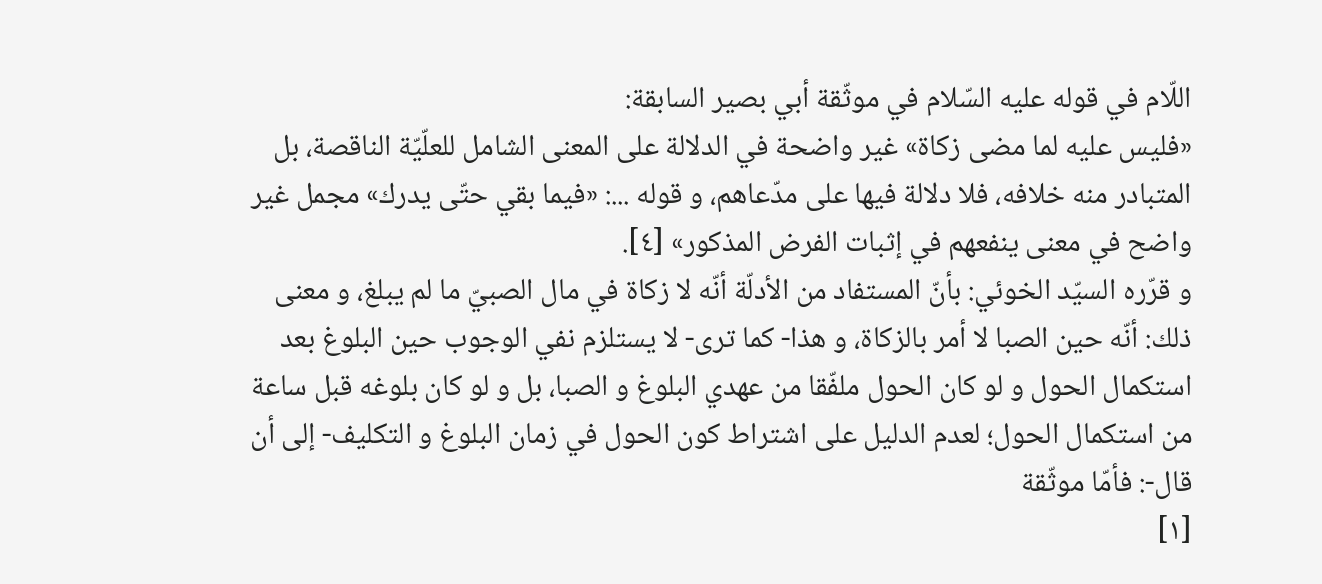اللّام في قوله عليه السّلام في موثّقة أبي بصير السابقة:
«فليس عليه لما مضى زكاة» غير واضحة في الدلالة على المعنى الشامل للعلّيّة الناقصة، بل المتبادر منه خلافه، فلا دلالة فيها على مدّعاهم، و قوله ...: «فيما بقي حتّى يدرك» مجمل غير واضح في معنى ينفعهم في إثبات الفرض المذكور» [٤].
و قرّره السيّد الخوئي: بأنّ المستفاد من الأدلّة أنّه لا زكاة في مال الصبيّ ما لم يبلغ، و معنى ذلك: أنّه حين الصبا لا أمر بالزكاة، و هذا- كما ترى- لا يستلزم نفي الوجوب حين البلوغ بعد استكمال الحول و لو كان الحول ملفّقا من عهدي البلوغ و الصبا، بل و لو كان بلوغه قبل ساعة من استكمال الحول؛ لعدم الدليل على اشتراط كون الحول في زمان البلوغ و التكليف- إلى أن قال-: فأمّا موثّقة
[١]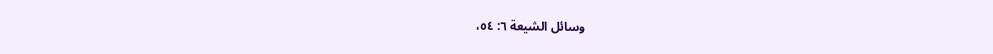وسائل الشيعة ٦: ٥٤،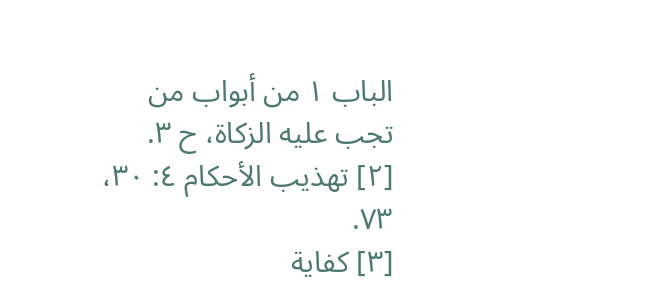الباب ١ من أبواب من تجب عليه الزكاة، ح ٣.
[٢] تهذيب الأحكام ٤: ٣٠، ٧٣.
[٣] كفاية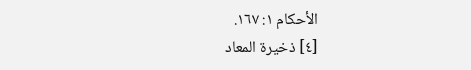الأحكام ١: ١٦٧.
[٤] ذخيرة المعاد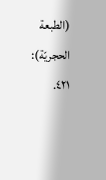(الطبعة الحجريّة): ٤٢١.